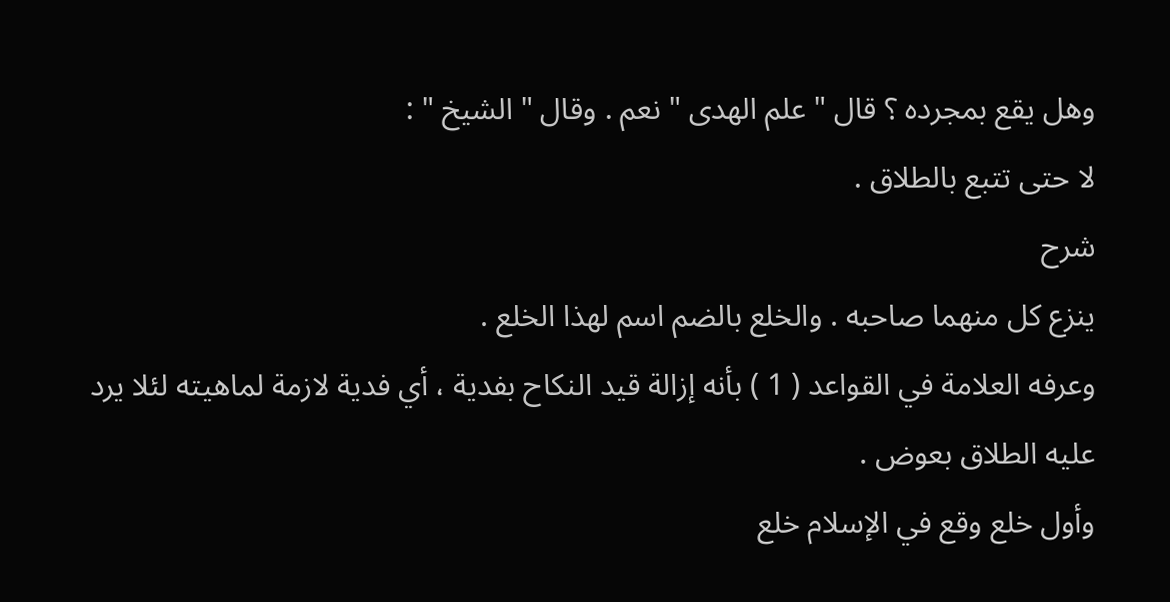وهل يقع بمجرده ؟ قال " علم الهدى " نعم . وقال " الشيخ " :
لا حتى تتبع بالطلاق .
شرح
ينزع كل منهما صاحبه . والخلع بالضم اسم لهذا الخلع .
وعرفه العلامة في القواعد ( 1 ) بأنه إزالة قيد النكاح بفدية ، أي فدية لازمة لماهيته لئلا يرد عليه الطلاق بعوض .
وأول خلع وقع في الإسلام خلع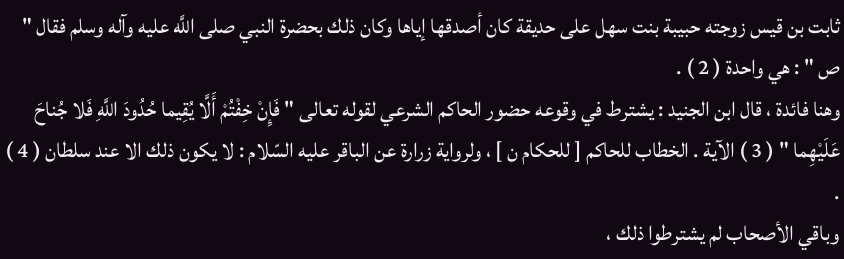ثابت بن قيس زوجته حبيبة بنت سهل على حديقة كان أصدقها إياها وكان ذلك بحضرة النبي صلى اللَّه عليه وآله وسلم فقال " ص " : هي واحدة ( 2 ) .
وهنا فائدة ، قال ابن الجنيد : يشترط في وقوعه حضور الحاكم الشرعي لقوله تعالى " فَإِنْ خِفْتُمْ أَلَّا يُقِيما حُدُودَ اللَّهِ فَلا جُناحَ عَلَيْهِما " ( 3 ) الآية . الخطاب للحاكم [ للحكام ن ] ، ولرواية زرارة عن الباقر عليه السّلام : لا يكون ذلك الا عند سلطان ( 4 ) .
وباقي الأصحاب لم يشترطوا ذلك ،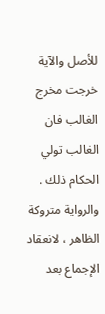للأصل والآية خرجت مخرج الغالب فان الغالب تولي الحكام ذلك . والرواية متروكة الظاهر ، لانعقاد الإجماع بعد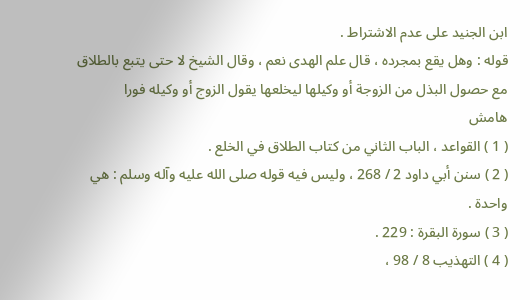ابن الجنيد على عدم الاشتراط .
قوله : وهل يقع بمجرده ، قال علم الهدى نعم ، وقال الشيخ لا حتى يتبع بالطلاق
مع حصول البذل من الزوجة أو وكيلها ليخلعها يقول الزوج أو وكيله فورا
هامش
( 1 ) القواعد ، الباب الثاني من كتاب الطلاق في الخلع .
( 2 ) سنن أبي داود 2 / 268 ، وليس فيه قوله صلى الله عليه وآله وسلم : هي واحدة .
( 3 ) سورة البقرة : 229 .
( 4 ) التهذيب 8 / 98 ،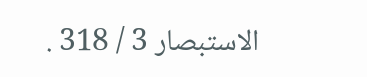الاستبصار 3 / 318 .